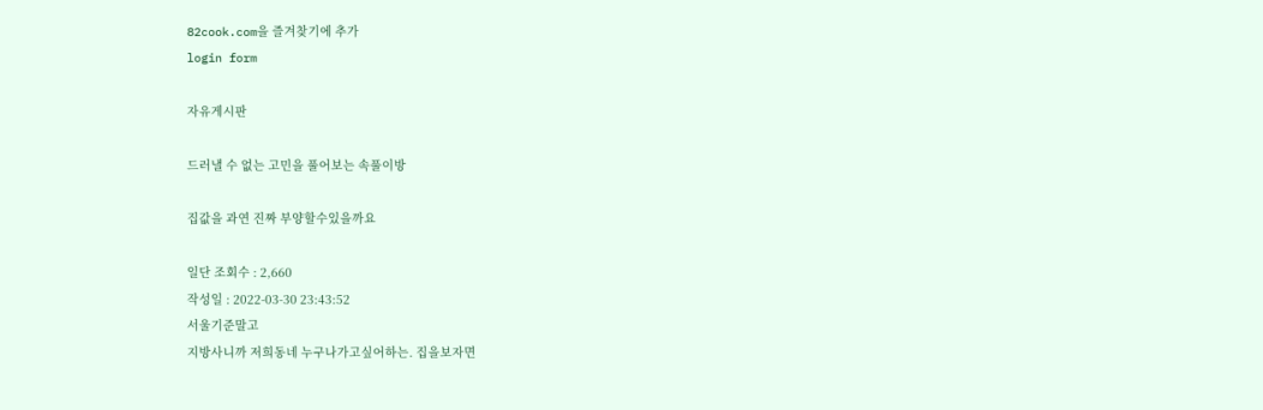82cook.com을 즐겨찾기에 추가
login form

자유게시판

드러낼 수 없는 고민을 풀어보는 속풀이방

집값을 과연 진짜 부양할수있을까요

일단 조회수 : 2,660
작성일 : 2022-03-30 23:43:52
서울기준말고
지방사니까 저희동네 누구나가고싶어하는. 집을보자면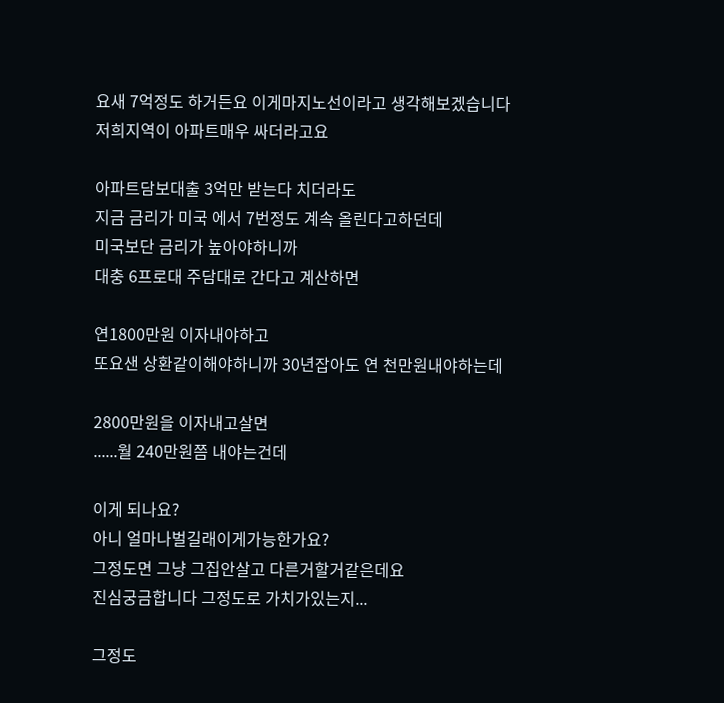요새 7억정도 하거든요 이게마지노선이라고 생각해보겠습니다
저희지역이 아파트매우 싸더라고요

아파트담보대출 3억만 받는다 치더라도
지금 금리가 미국 에서 7번정도 계속 올린다고하던데
미국보단 금리가 높아야하니까
대충 6프로대 주담대로 간다고 계산하면

연1800만원 이자내야하고
또요샌 상환같이해야하니까 30년잡아도 연 천만원내야하는데

2800만원을 이자내고살면
......월 240만원쯤 내야는건데

이게 되나요?
아니 얼마나벌길래이게가능한가요?
그정도면 그냥 그집안살고 다른거할거같은데요
진심궁금합니다 그정도로 가치가있는지...

그정도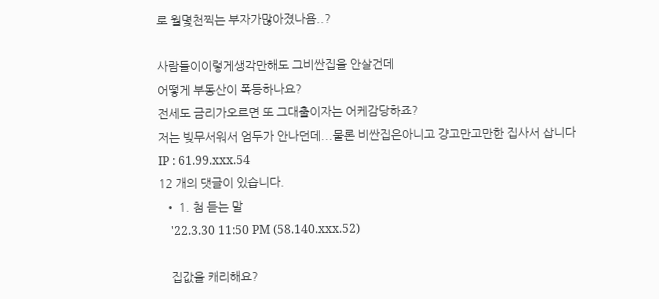로 월몇천찍는 부자가많아졌나욤..?

사람들이이렇게생각만해도 그비싼집을 안살건데
어떻게 부동산이 폭등하나요?
전세도 금리가오르면 또 그대출이자는 어케감당하죠?
저는 빚무서워서 엄두가 안나던데...물론 비싼집은아니고 걍고만고만한 집사서 삽니다
IP : 61.99.xxx.54
12 개의 댓글이 있습니다.
  • 1. 첨 듣는 말
    '22.3.30 11:50 PM (58.140.xxx.52)

    집값을 캐리해요?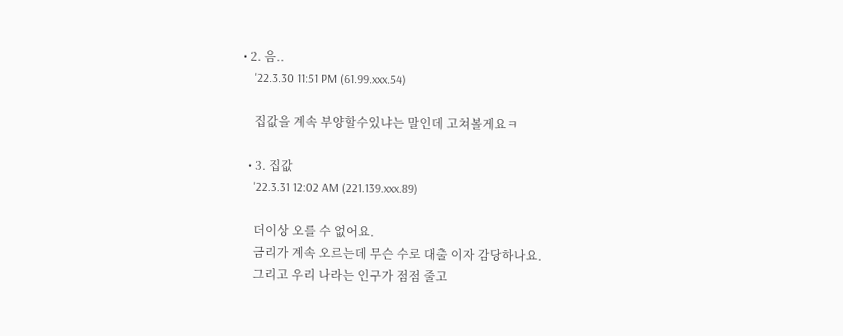• 2. 음..
    '22.3.30 11:51 PM (61.99.xxx.54)

    집값을 계속 부양할수있냐는 말인데 고쳐볼게요ㅋ

  • 3. 집값
    '22.3.31 12:02 AM (221.139.xxx.89)

    더이상 오를 수 없어요.
    금리가 계속 오르는데 무슨 수로 대출 이자 감당하나요.
    그리고 우리 나라는 인구가 점점 줄고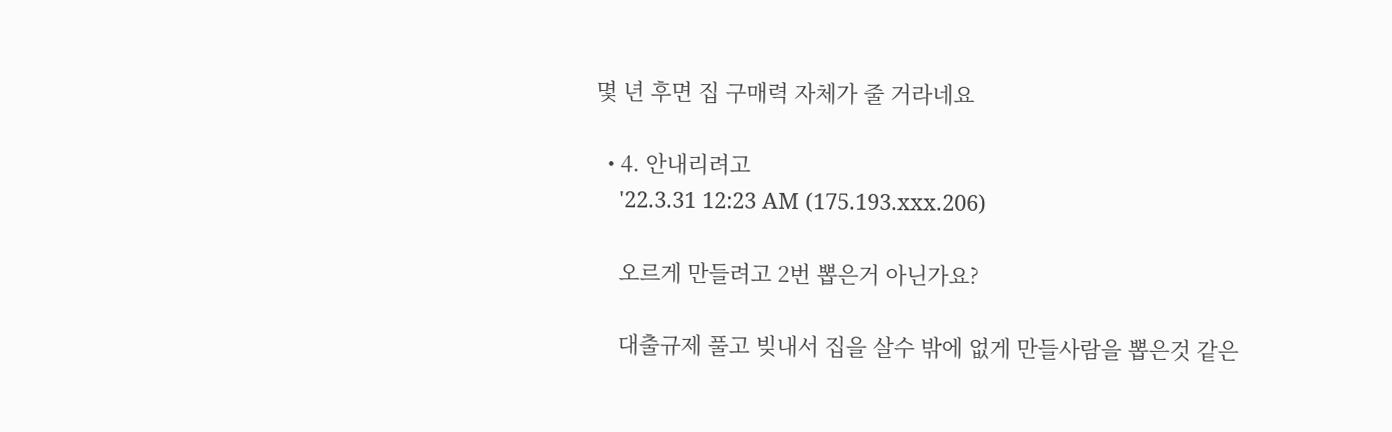몇 년 후면 집 구매력 자체가 줄 거라네요

  • 4. 안내리려고
    '22.3.31 12:23 AM (175.193.xxx.206)

    오르게 만들려고 2번 뽑은거 아닌가요?

    대출규제 풀고 빚내서 집을 살수 밖에 없게 만들사람을 뽑은것 같은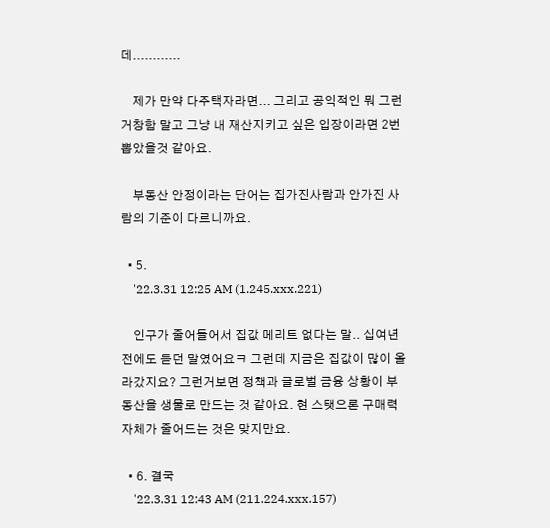데............

    제가 만약 다주택자라면... 그리고 공익적인 뭐 그런 거창함 말고 그냥 내 재산지키고 싶은 입장이라면 2번 뽑았을것 같아요.

    부동산 안정이라는 단어는 집가진사람과 안가진 사람의 기준이 다르니까요.

  • 5.
    '22.3.31 12:25 AM (1.245.xxx.221)

    인구가 줄어들어서 집값 메리트 없다는 말.. 십여년 전에도 듣던 말였어요ㅋ 그런데 지금은 집값이 많이 올라갔지요? 그런거보면 정책과 글로벌 금융 상황이 부동산을 생물로 만드는 것 같아요. 현 스탯으론 구매력 자체가 줄어드는 것은 맞지만요.

  • 6. 결국
    '22.3.31 12:43 AM (211.224.xxx.157)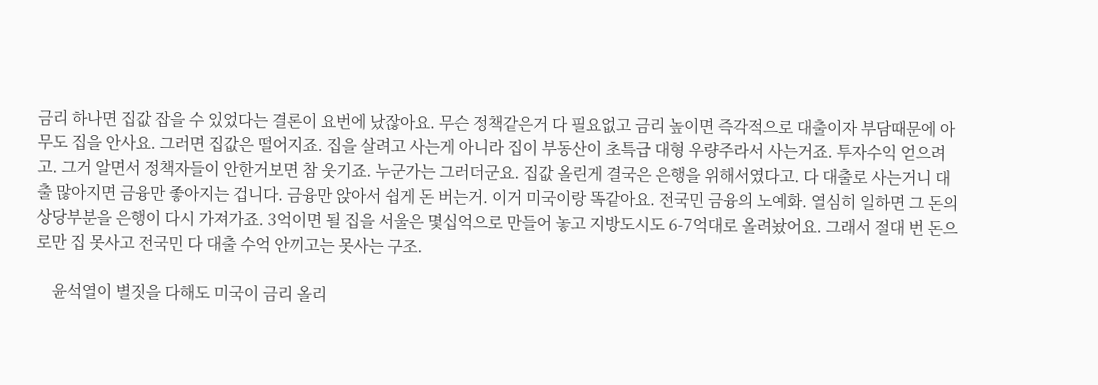금리 하나면 집값 잡을 수 있었다는 결론이 요번에 났잖아요. 무슨 정책같은거 다 필요없고 금리 높이면 즉각적으로 대출이자 부담때문에 아무도 집을 안사요. 그러면 집값은 떨어지죠. 집을 살려고 사는게 아니라 집이 부동산이 초특급 대형 우량주라서 사는거죠. 투자수익 얻으려고. 그거 알면서 정책자들이 안한거보면 참 웃기죠. 누군가는 그러더군요. 집값 올린게 결국은 은행을 위해서였다고. 다 대출로 사는거니 대출 많아지면 금융만 좋아지는 겁니다. 금융만 앉아서 쉽게 돈 버는거. 이거 미국이랑 똑같아요. 전국민 금융의 노예화. 열심히 일하면 그 돈의 상당부분을 은행이 다시 가져가죠. 3억이면 될 집을 서울은 몇십억으로 만들어 놓고 지방도시도 6-7억대로 올려놨어요. 그래서 절대 번 돈으로만 집 못사고 전국민 다 대출 수억 안끼고는 못사는 구조.

    윤석열이 별짓을 다해도 미국이 금리 올리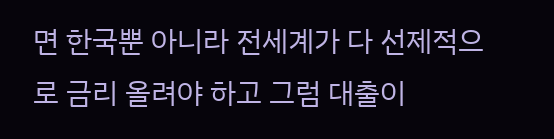면 한국뿐 아니라 전세계가 다 선제적으로 금리 올려야 하고 그럼 대출이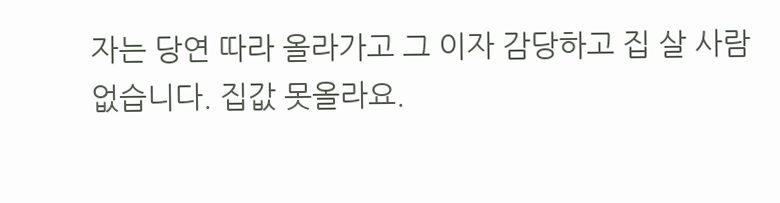자는 당연 따라 올라가고 그 이자 감당하고 집 살 사람 없습니다. 집값 못올라요.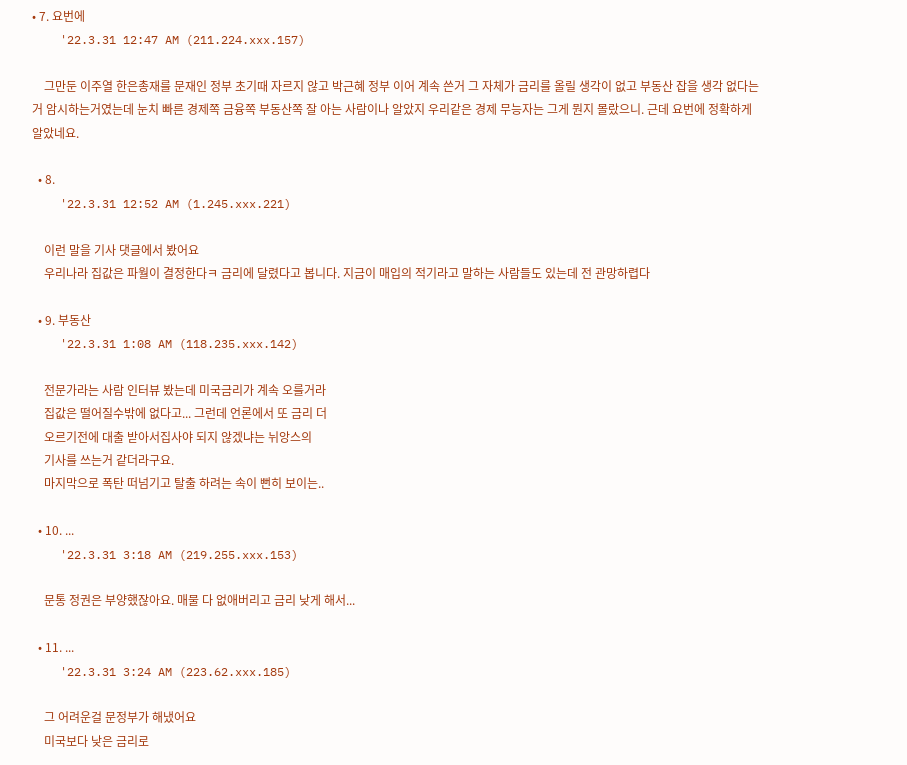• 7. 요번에
    '22.3.31 12:47 AM (211.224.xxx.157)

    그만둔 이주열 한은총재를 문재인 정부 초기때 자르지 않고 박근혜 정부 이어 계속 쓴거 그 자체가 금리를 올릴 생각이 없고 부동산 잡을 생각 없다는 거 암시하는거였는데 눈치 빠른 경제쪽 금융쪽 부동산쪽 잘 아는 사람이나 알았지 우리같은 경제 무능자는 그게 뭔지 몰랐으니. 근데 요번에 정확하게 알았네요.

  • 8.
    '22.3.31 12:52 AM (1.245.xxx.221)

    이런 말을 기사 댓글에서 봤어요
    우리나라 집값은 파월이 결정한다ㅋ 금리에 달렸다고 봅니다. 지금이 매입의 적기라고 말하는 사람들도 있는데 전 관망하렵다

  • 9. 부동산
    '22.3.31 1:08 AM (118.235.xxx.142)

    전문가라는 사람 인터뷰 봤는데 미국금리가 계속 오를거라
    집값은 떨어질수밖에 없다고... 그런데 언론에서 또 금리 더
    오르기전에 대출 받아서집사야 되지 않겠냐는 뉘앙스의
    기사를 쓰는거 같더라구요.
    마지막으로 폭탄 떠넘기고 탈출 하려는 속이 뻔히 보이는..

  • 10. ...
    '22.3.31 3:18 AM (219.255.xxx.153)

    문통 정권은 부양했잖아요. 매물 다 없애버리고 금리 낮게 해서...

  • 11. ...
    '22.3.31 3:24 AM (223.62.xxx.185)

    그 어려운걸 문정부가 해냈어요
    미국보다 낮은 금리로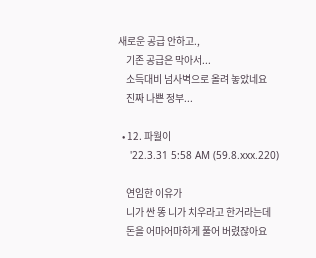새로운 공급 안하고.,
    기존 공급은 막아서...
    소득대비 넘사벽으로 올려 놓았네요
    진짜 나쁜 정부...

  • 12. 파월이
    '22.3.31 5:58 AM (59.8.xxx.220)

    연임한 이유가
    니가 싼 똥 니가 치우라고 한거라는데
    돈을 어마어마하게 풀어 버렸잖아요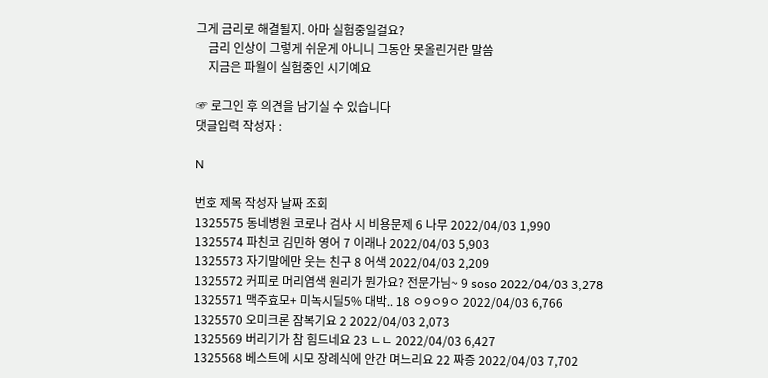그게 금리로 해결될지. 아마 실험중일걸요?
    금리 인상이 그렇게 쉬운게 아니니 그동안 못올린거란 말씀
    지금은 파월이 실험중인 시기예요

☞ 로그인 후 의견을 남기실 수 있습니다
댓글입력 작성자 :

N

번호 제목 작성자 날짜 조회
1325575 동네병원 코로나 검사 시 비용문제 6 나무 2022/04/03 1,990
1325574 파친코 김민하 영어 7 이래나 2022/04/03 5,903
1325573 자기말에만 웃는 친구 8 어색 2022/04/03 2,209
1325572 커피로 머리염색 원리가 뭔가요? 전문가님~ 9 soso 2022/04/03 3,278
1325571 맥주효모+ 미녹시딜5% 대박.. 18 ㅇ9ㅇ9ㅇ 2022/04/03 6,766
1325570 오미크론 잠복기요 2 2022/04/03 2,073
1325569 버리기가 참 힘드네요 23 ㄴㄴ 2022/04/03 6,427
1325568 베스트에 시모 장례식에 안간 며느리요 22 짜증 2022/04/03 7,702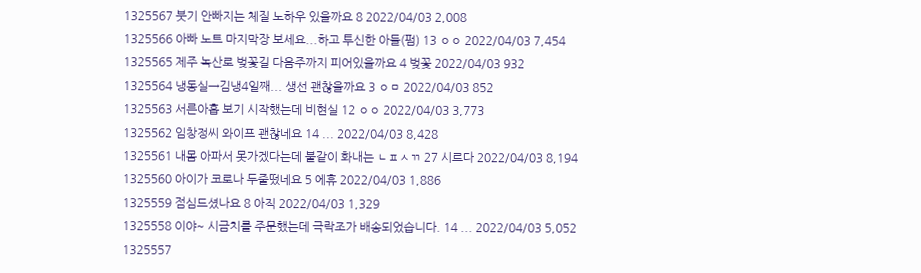1325567 붓기 안빠지는 체질 노하우 있을까요 8 2022/04/03 2,008
1325566 아빠 노트 마지막장 보세요...하고 투신한 아들(펌) 13 ㅇㅇ 2022/04/03 7,454
1325565 제주 녹산로 벚꽃길 다음주까지 피어있을까요 4 벚꽃 2022/04/03 932
1325564 냉동실→김냉4일째... 생선 괜찮을까요 3 ㅇㅁ 2022/04/03 852
1325563 서른아홉 보기 시작했는데 비현실 12 ㅇㅇ 2022/04/03 3,773
1325562 임창정씨 와이프 괜찮네요 14 ... 2022/04/03 8,428
1325561 내몸 아파서 못가겠다는데 불같이 화내는 ㄴㅍㅅㄲ 27 시르다 2022/04/03 8,194
1325560 아이가 코로나 두줄떴네요 5 에휴 2022/04/03 1,886
1325559 점심드셨나요 8 아직 2022/04/03 1,329
1325558 이야~ 시금치를 주문했는데 극락조가 배송되었습니다. 14 ... 2022/04/03 5,052
1325557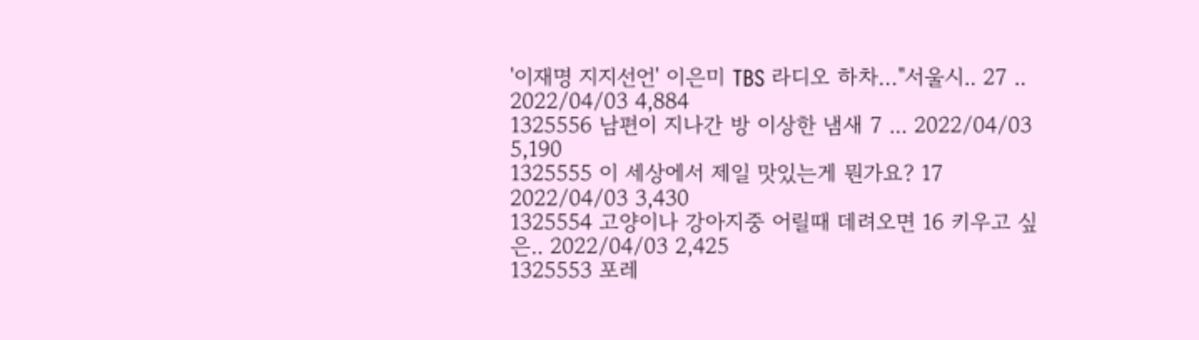'이재명 지지선언' 이은미 TBS 라디오 하차…"서울시.. 27 .. 2022/04/03 4,884
1325556 남편이 지나간 방 이상한 냄새 7 ... 2022/04/03 5,190
1325555 이 세상에서 제일 맛있는게 뭔가요? 17 2022/04/03 3,430
1325554 고양이나 강아지중 어릴때 데려오면 16 키우고 싶은.. 2022/04/03 2,425
1325553 포레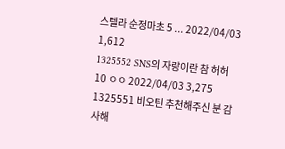스텔라 순정마초 5 ... 2022/04/03 1,612
1325552 SNS의 자랑이란 참 허허 10 ㅇㅇ 2022/04/03 3,275
1325551 비오틴 추천해주신 분 감사해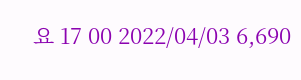요 17 00 2022/04/03 6,690